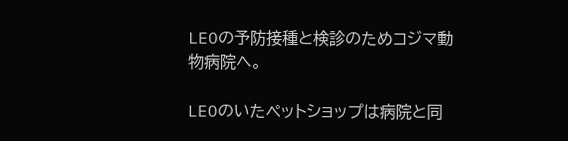LEOの予防接種と検診のためコジマ動物病院へ。

LEOのいたペットショップは病院と同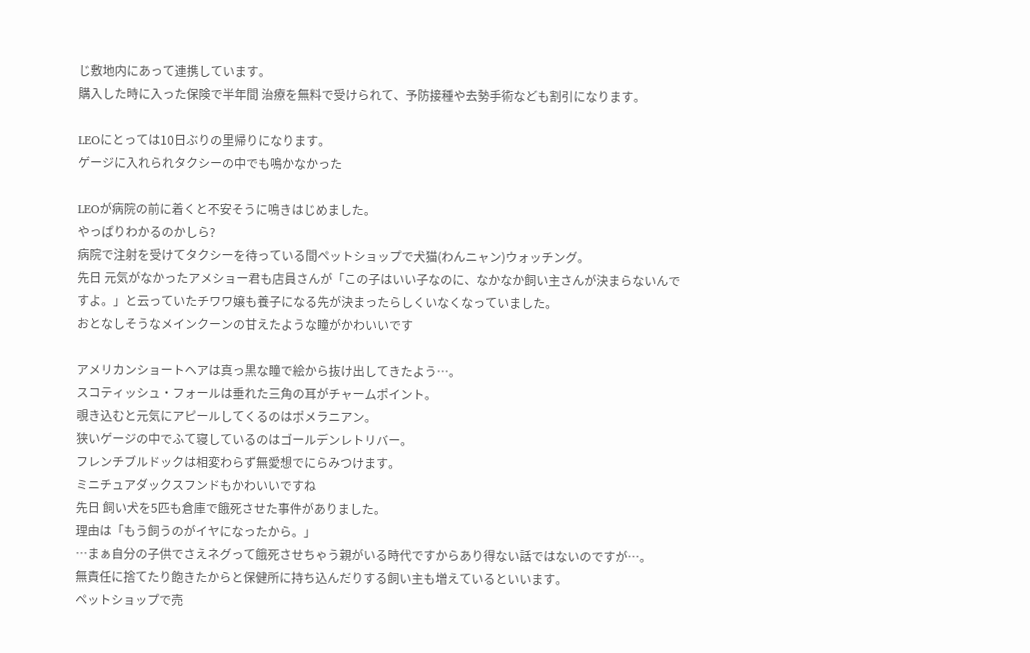じ敷地内にあって連携しています。
購入した時に入った保険で半年間 治療を無料で受けられて、予防接種や去勢手術なども割引になります。

LEOにとっては10日ぶりの里帰りになります。
ゲージに入れられタクシーの中でも鳴かなかった

LEOが病院の前に着くと不安そうに鳴きはじめました。
やっぱりわかるのかしら?
病院で注射を受けてタクシーを待っている間ペットショップで犬猫(わんニャン)ウォッチング。
先日 元気がなかったアメショー君も店員さんが「この子はいい子なのに、なかなか飼い主さんが決まらないんですよ。」と云っていたチワワ嬢も養子になる先が決まったらしくいなくなっていました。
おとなしそうなメインクーンの甘えたような瞳がかわいいです

アメリカンショートヘアは真っ黒な瞳で絵から抜け出してきたよう…。
スコティッシュ・フォールは垂れた三角の耳がチャームポイント。
覗き込むと元気にアピールしてくるのはポメラニアン。
狭いゲージの中でふて寝しているのはゴールデンレトリバー。
フレンチブルドックは相変わらず無愛想でにらみつけます。
ミニチュアダックスフンドもかわいいですね
先日 飼い犬を5匹も倉庫で餓死させた事件がありました。
理由は「もう飼うのがイヤになったから。」
…まぁ自分の子供でさえネグって餓死させちゃう親がいる時代ですからあり得ない話ではないのですが…。
無責任に捨てたり飽きたからと保健所に持ち込んだりする飼い主も増えているといいます。
ペットショップで売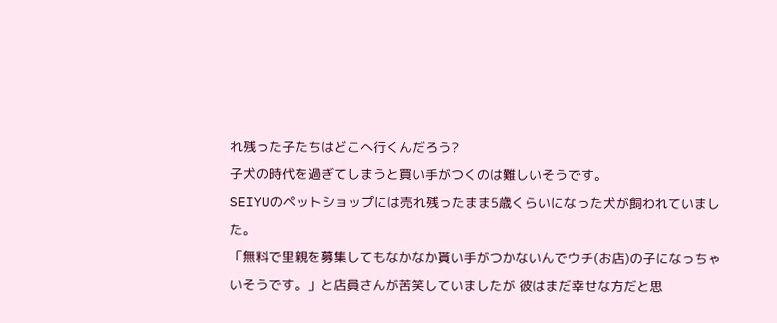れ残った子たちはどこへ行くんだろう?
子犬の時代を過ぎてしまうと買い手がつくのは難しいそうです。
SEIYUのペットショップには売れ残ったまま5歳くらいになった犬が飼われていました。
「無料で里親を募集してもなかなか貰い手がつかないんでウチ(お店)の子になっちゃいそうです。」と店員さんが苦笑していましたが 彼はまだ幸せな方だと思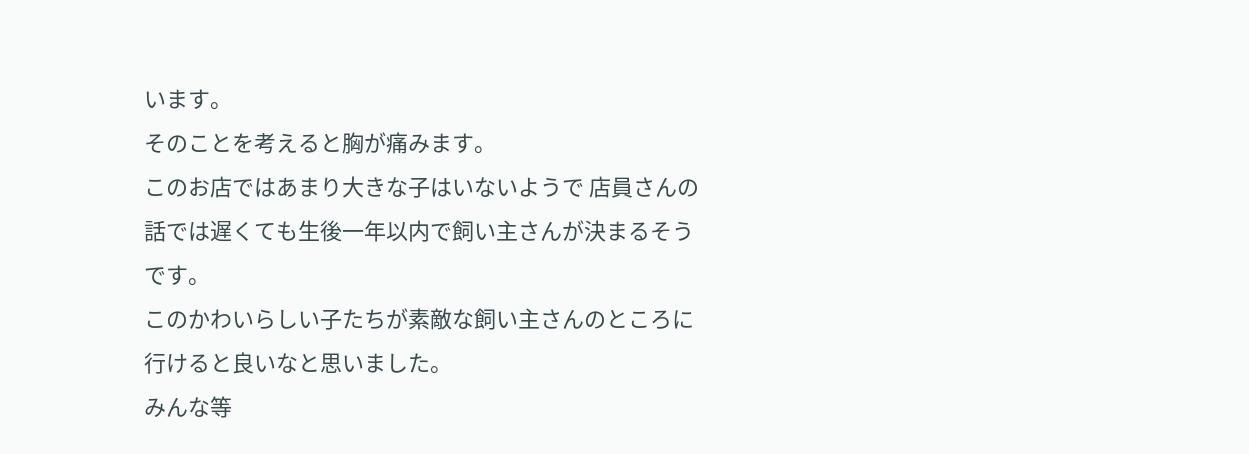います。
そのことを考えると胸が痛みます。
このお店ではあまり大きな子はいないようで 店員さんの話では遅くても生後一年以内で飼い主さんが決まるそうです。
このかわいらしい子たちが素敵な飼い主さんのところに行けると良いなと思いました。
みんな等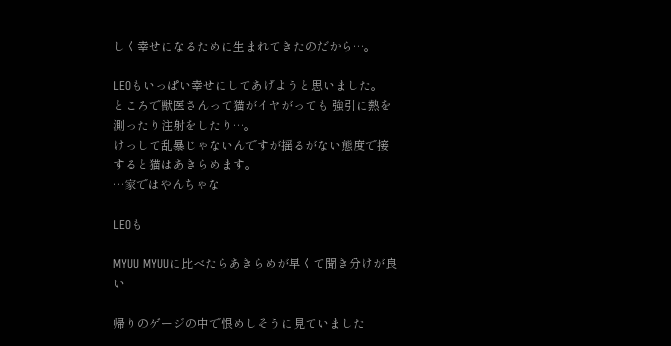しく幸せになるために生まれてきたのだから…。

LEOもいっぱい幸せにしてあげようと思いました。
ところで獣医さんって猫がイヤがっても 強引に熱を測ったり注射をしたり…。
けっして乱暴じゃないんですが揺るがない態度で接すると猫はあきらめます。
…家ではやんちゃな

LEOも

MYUU MYUUに比べたらあきらめが早くて聞き分けが良い

帰りのゲージの中で恨めしそうに見ていました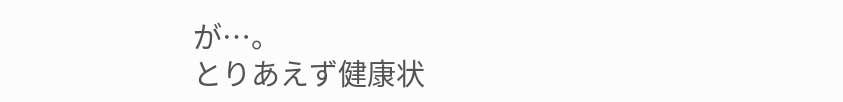が…。
とりあえず健康状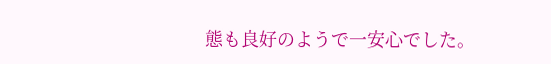態も良好のようで一安心でした。